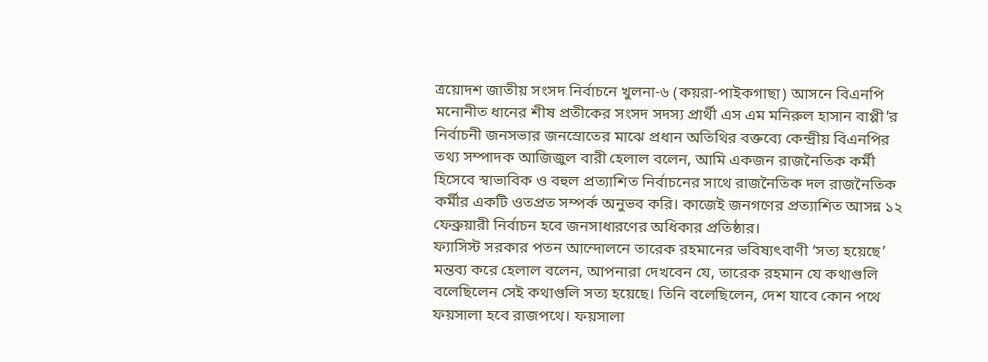ত্রয়োদশ জাতীয় সংসদ নির্বাচনে খুলনা-৬ (কয়রা-পাইকগাছা) আসনে বিএনপি মনোনীত ধানের শীষ প্রতীকের সংসদ সদস্য প্রার্থী এস এম মনিরুল হাসান বাপ্পী’র নির্বাচনী জনসভার জনস্রোতের মাঝে প্রধান অতিথির বক্তব্যে কেন্দ্রীয় বিএনপির তথ্য সম্পাদক আজিজুল বারী হেলাল বলেন, আমি একজন রাজনৈতিক কর্মী হিসেবে স্বাভাবিক ও বহুল প্রত্যাশিত নির্বাচনের সাথে রাজনৈতিক দল রাজনৈতিক কর্মীর একটি ওতপ্রত সম্পর্ক অনুভব করি। কাজেই জনগণের প্রত্যাশিত আসন্ন ১২ ফেব্রুয়ারী নির্বাচন হবে জনসাধারণের অধিকার প্রতিষ্ঠার।
ফ্যাসিস্ট সরকার পতন আন্দোলনে তারেক রহমানের ভবিষ্যৎবাণী ‘সত্য হয়েছে’ মন্তব্য করে হেলাল বলেন, আপনারা দেখবেন যে, তারেক রহমান যে কথাগুলি বলেছিলেন সেই কথাগুলি সত্য হয়েছে। তিনি বলেছিলেন, দেশ যাবে কোন পথে ফয়সালা হবে রাজপথে। ফয়সালা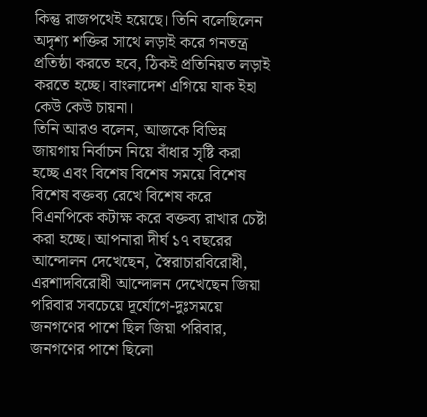কিন্তু রাজপথেই হয়েছে। তিনি বলেছিলেন অদৃশ্য শক্তির সাথে লড়াই করে গনতন্ত্র প্রতিষ্ঠা করতে হবে, ঠিকই প্রতিনিয়ত লড়াই করতে হচ্ছে। বাংলাদেশ এগিয়ে যাক ইহা কেউ কেউ চায়না।
তিনি আরও বলেন, আজকে বিভিন্ন জায়গায় নির্বাচন নিয়ে বাঁধার সৃষ্টি করা হচ্ছে এবং বিশেষ বিশেষ সময়ে বিশেষ বিশেষ বক্তব্য রেখে বিশেষ করে বিএনপিকে কটাক্ষ করে বক্তব্য রাখার চেষ্টা করা হচ্ছে। আপনারা দীর্ঘ ১৭ বছরের আন্দোলন দেখেছেন, স্বৈরাচারবিরোধী, এরশাদবিরোধী আন্দোলন দেখেছেন জিয়া পরিবার সবচেয়ে দূর্যোগে-দুঃসময়ে জনগণের পাশে ছিল জিয়া পরিবার, জনগণের পাশে ছিলো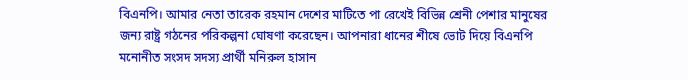বিএনপি। আমার নেতা তারেক রহমান দেশের মাটিতে পা রেখেই বিভিন্ন শ্রেনী পেশার মানুষের জন্য রাষ্ট্র গঠনের পরিকল্পনা ঘোষণা করেছেন। আপনারা ধানের শীষে ভোট দিয়ে বিএনপি মনোনীত সংসদ সদস্য প্রার্থী মনিরুল হাসান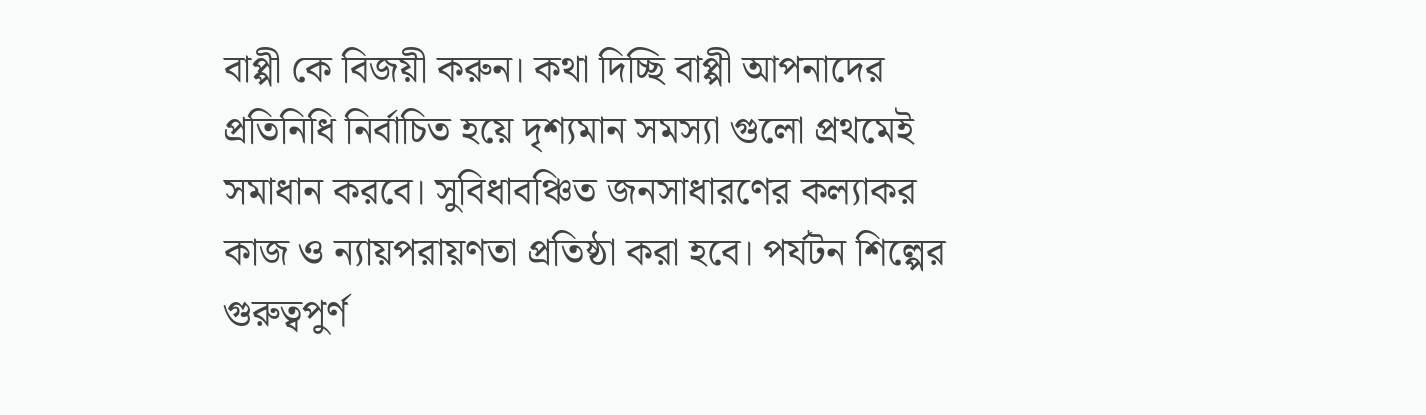বাপ্পী কে বিজয়ী করুন। কথা দিচ্ছি বাপ্পী আপনাদের প্রতিনিধি নির্বাচিত হয়ে দৃশ্যমান সমস্যা গুলো প্রথমেই সমাধান করবে। সুবিধাবঞ্চিত জনসাধারণের কল্যাকর কাজ ও ন্যায়পরায়ণতা প্রতিষ্ঠা করা হবে। পর্যটন শিল্পের গুরুত্বপুর্ণ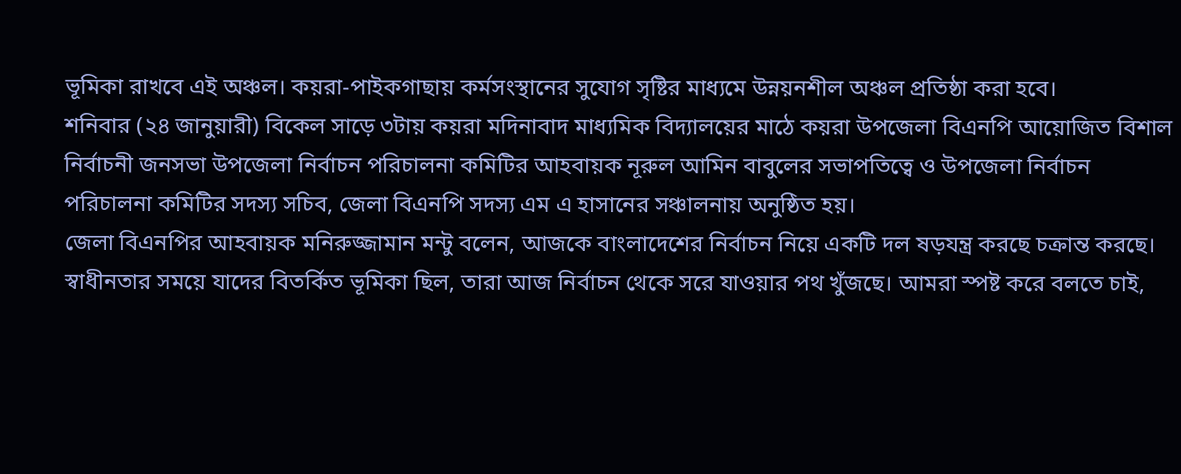ভূমিকা রাখবে এই অঞ্চল। কয়রা-পাইকগাছায় কর্মসংস্থানের সুযোগ সৃষ্টির মাধ্যমে উন্নয়নশীল অঞ্চল প্রতিষ্ঠা করা হবে।
শনিবার (২৪ জানুয়ারী) বিকেল সাড়ে ৩টায় কয়রা মদিনাবাদ মাধ্যমিক বিদ্যালয়ের মাঠে কয়রা উপজেলা বিএনপি আয়োজিত বিশাল নির্বাচনী জনসভা উপজেলা নির্বাচন পরিচালনা কমিটির আহবায়ক নূরুল আমিন বাবুলের সভাপতিত্বে ও উপজেলা নির্বাচন পরিচালনা কমিটির সদস্য সচিব, জেলা বিএনপি সদস্য এম এ হাসানের সঞ্চালনায় অনুষ্ঠিত হয়।
জেলা বিএনপির আহবায়ক মনিরুজ্জামান মন্টু বলেন, আজকে বাংলাদেশের নির্বাচন নিয়ে একটি দল ষড়যন্ত্র করছে চক্রান্ত করছে। স্বাধীনতার সময়ে যাদের বিতর্কিত ভূমিকা ছিল, তারা আজ নির্বাচন থেকে সরে যাওয়ার পথ খুঁজছে। আমরা স্পষ্ট করে বলতে চাই,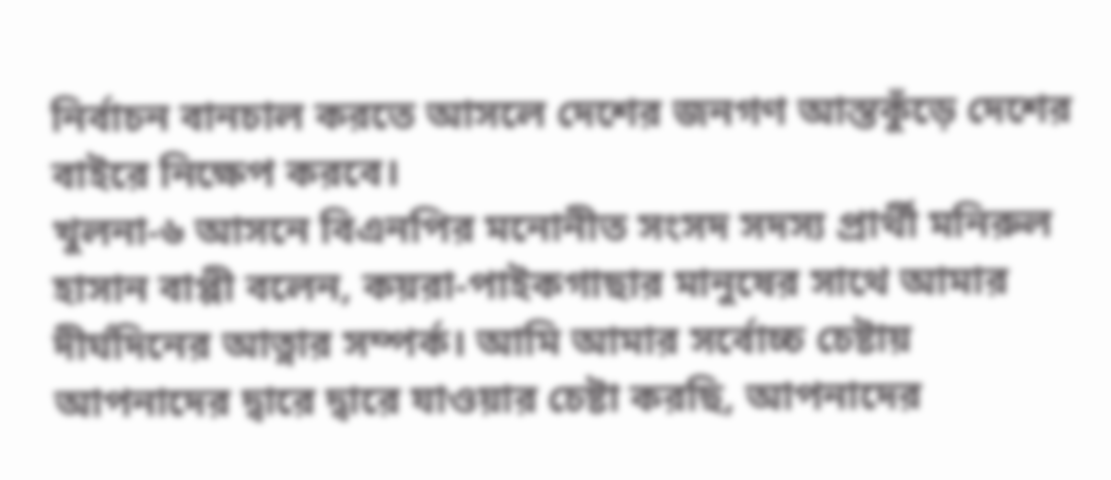নির্বাচন বানচাল করতে আসলে দেশের জনগণ আস্তকুঁড়ে দেশের বাইরে নিক্ষেপ করবে।
খুলনা-৬ আসনে বিএনপির মনোনীত সংসদ সদস্য প্রার্থী মনিরুল হাসান বাপ্পী বলেন, কয়রা-পাইকগাছার মানুষের সাথে আমার দীর্ঘদিনের আত্নার সম্পর্ক। আমি আমার সর্বোচ্চ চেষ্টায় আপনাদের দ্বারে দ্বারে যাওয়ার চেষ্টা করছি, আপনাদের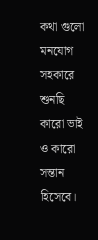কথা গুলো মনযোগ সহকারে শুনছি কারো ভাই ও কারো সন্তান হিসেবে।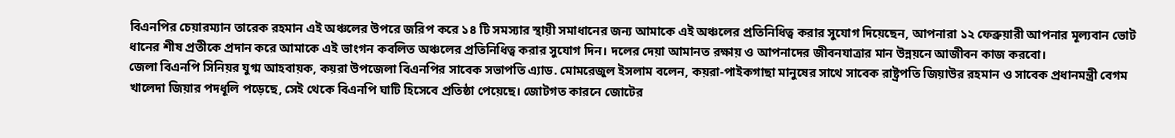বিএনপির চেয়ারম্যান তারেক রহমান এই অঞ্চলের উপরে জরিপ করে ১৪ টি সমস্যার স্থায়ী সমাধানের জন্য আমাকে এই অঞ্চলের প্রতিনিধিত্ব করার সুযোগ দিয়েছেন, আপনারা ১২ ফেব্রুয়ারী আপনার মূল্যবান ভোট ধানের শীষ প্রতীকে প্রদান করে আমাকে এই ভাংগন কবলিত অঞ্চলের প্রতিনিধিত্ব করার সুযোগ দিন। দলের দেয়া আমানত রক্ষায় ও আপনাদের জীবনযাত্রার মান উন্নয়নে আজীবন কাজ করবো।
জেলা বিএনপি সিনিয়র যুগ্ম আহবায়ক, কয়রা উপজেলা বিএনপির সাবেক সভাপতি এ্যাড. মোমরেজুল ইসলাম বলেন, কয়রা-পাইকগাছা মানুষের সাথে সাবেক রাষ্ট্রপতি জিয়াউর রহমান ও সাবেক প্রধানমন্ত্রী বেগম খালেদা জিয়ার পদধূলি পড়েছে, সেই থেকে বিএনপি ঘাটি হিসেবে প্রতিষ্ঠা পেয়েছে। জোটগত কারনে জোটের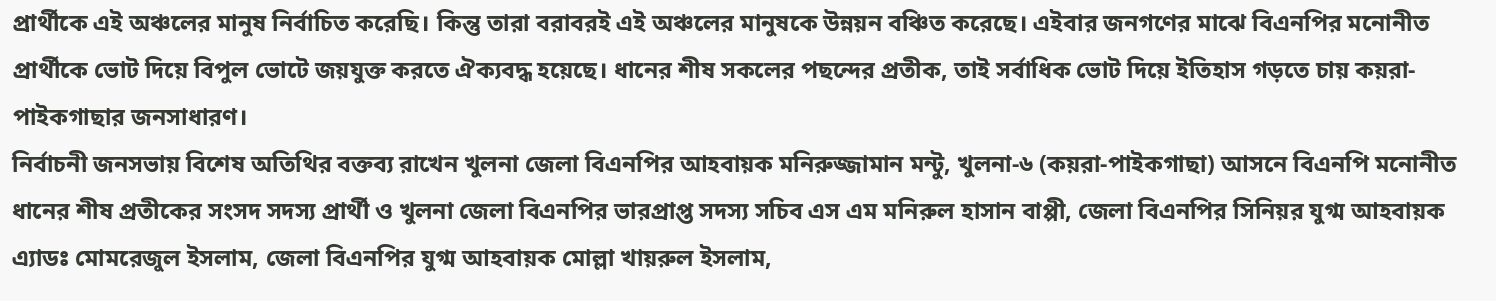প্রার্থীকে এই অঞ্চলের মানুষ নির্বাচিত করেছি। কিন্তু তারা বরাবরই এই অঞ্চলের মানুষকে উন্নয়ন বঞ্চিত করেছে। এইবার জনগণের মাঝে বিএনপির মনোনীত প্রার্থীকে ভোট দিয়ে বিপুল ভোটে জয়যুক্ত করতে ঐক্যবদ্ধ হয়েছে। ধানের শীষ সকলের পছন্দের প্রতীক, তাই সর্বাধিক ভোট দিয়ে ইতিহাস গড়তে চায় কয়রা-পাইকগাছার জনসাধারণ।
নির্বাচনী জনসভায় বিশেষ অতিথির বক্তব্য রাখেন খুলনা জেলা বিএনপির আহবায়ক মনিরুজ্জামান মন্টু, খুলনা-৬ (কয়রা-পাইকগাছা) আসনে বিএনপি মনোনীত ধানের শীষ প্রতীকের সংসদ সদস্য প্রার্থী ও খুলনা জেলা বিএনপির ভারপ্রাপ্ত সদস্য সচিব এস এম মনিরুল হাসান বাপ্পী, জেলা বিএনপির সিনিয়র যুগ্ম আহবায়ক এ্যাডঃ মোমরেজুল ইসলাম, জেলা বিএনপির যুগ্ম আহবায়ক মোল্লা খায়রুল ইসলাম,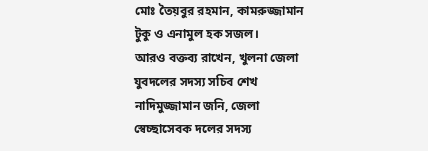মোঃ তৈয়বুর রহমান, কামরুজ্জামান টুকু ও এনামুল হক সজল।
আরও বক্তব্য রাখেন, খুলনা জেলা যুবদলের সদস্য সচিব শেখ নাদিমুজ্জামান জনি, জেলা স্বেচ্ছাসেবক দলের সদস্য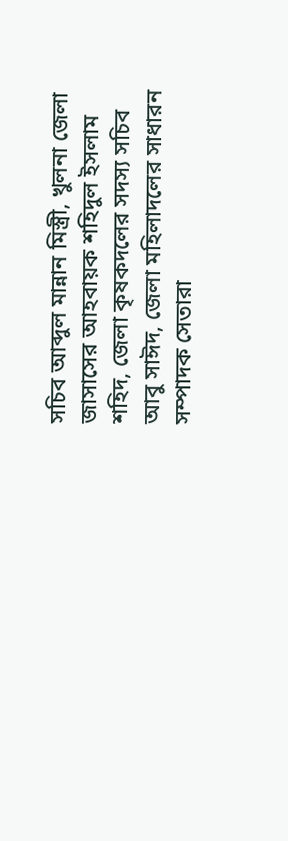সচিব আব্দুল মান্নান মিস্ত্রী, খুলনা জেলা জাসাসের আহবায়ক শহিদুল ইসলাম শহিদ, জেলা কৃষকদলের সদস্য সচিব আবু সাঈদ, জেলা মহিলাদলের সাধারন সম্পাদক সেতারা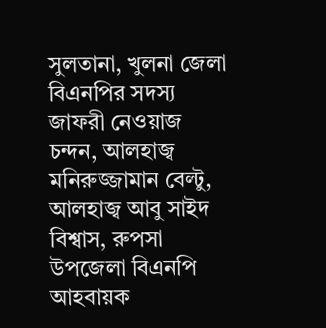সুলতানা, খুলনা জেলা বিএনপির সদস্য জাফরী নেওয়াজ চন্দন, আলহাজ্ব মনিরুজ্জামান বেল্টু, আলহাজ্ব আবু সাইদ বিশ্বাস, রুপসা উপজেলা বিএনপি আহবায়ক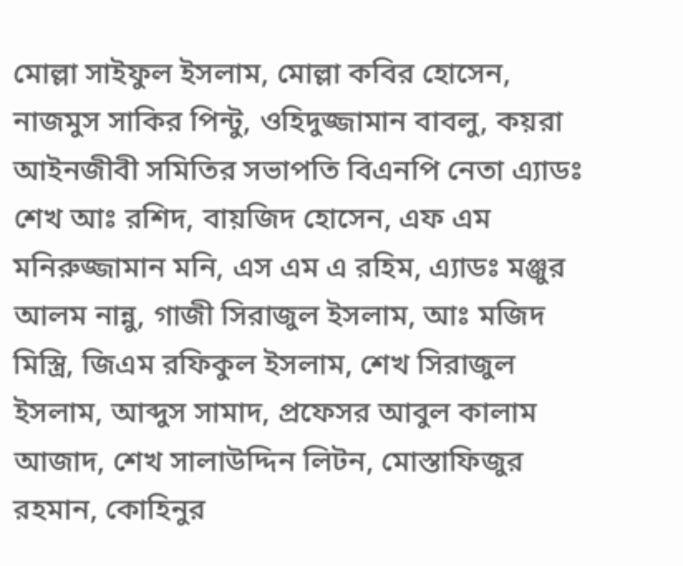মোল্লা সাইফুল ইসলাম, মোল্লা কবির হোসেন, নাজমুস সাকির পিন্টু, ওহিদুজ্জামান বাবলু, কয়রা আইনজীবী সমিতির সভাপতি বিএনপি নেতা এ্যাডঃ শেখ আঃ রশিদ, বায়জিদ হোসেন, এফ এম মনিরুজ্জামান মনি, এস এম এ রহিম, এ্যাডঃ মঞ্জুর আলম নান্নু, গাজী সিরাজুল ইসলাম, আঃ মজিদ মিস্ত্রি, জিএম রফিকুল ইসলাম, শেখ সিরাজুল ইসলাম, আব্দুস সামাদ, প্রফেসর আবুল কালাম আজাদ, শেখ সালাউদ্দিন লিটন, মোস্তাফিজুর রহমান, কোহিনুর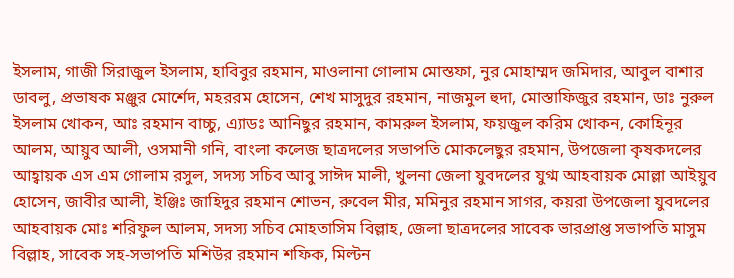ইসলাম, গাজী সিরাজুল ইসলাম, হাবিবুর রহমান, মাওলানা গোলাম মোস্তফা, নুর মোহাম্মদ জমিদার, আবুল বাশার ডাবলু, প্রভাষক মঞ্জুর মোর্শেদ, মহররম হোসেন, শেখ মাসুদুর রহমান, নাজমুল হুদা, মোস্তাফিজুর রহমান, ডাঃ নুরুল ইসলাম খোকন, আঃ রহমান বাচ্চু, এ্যাডঃ আনিছুর রহমান, কামরুল ইসলাম, ফয়জুল করিম খোকন, কোহিনূর আলম, আয়ুব আলী, ওসমানী গনি, বাংলা কলেজ ছাত্রদলের সভাপতি মোকলেছুর রহমান, উপজেলা কৃষকদলের আহ্বায়ক এস এম গোলাম রসুল, সদস্য সচিব আবু সাঈদ মালী, খুলনা জেলা যুবদলের যুগ্ম আহবায়ক মোল্লা আইয়ুব হোসেন, জাবীর আলী, ইঞ্জিঃ জাহিদুর রহমান শোভন, রুবেল মীর, মমিনুর রহমান সাগর, কয়রা উপজেলা যুবদলের আহবায়ক মোঃ শরিফুল আলম, সদস্য সচিব মোহতাসিম বিল্লাহ, জেলা ছাত্রদলের সাবেক ভারপ্রাপ্ত সভাপতি মাসুম বিল্লাহ, সাবেক সহ-সভাপতি মশিউর রহমান শফিক, মিল্টন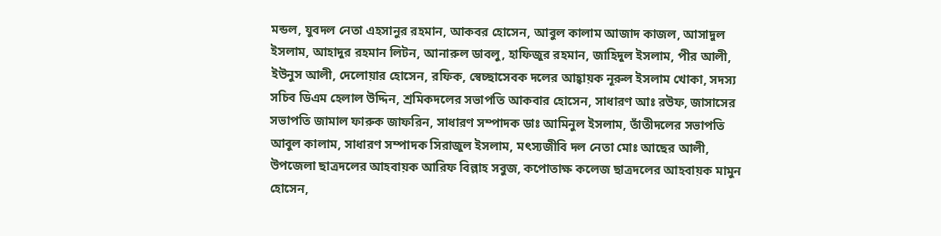মন্ডল, যুবদল নেতা এহসানুর রহমান, আকবর হোসেন, আবুল কালাম আজাদ কাজল, আসাদুল ইসলাম, আহাদুর রহমান লিটন, আনারুল ডাবলু, হাফিজুর রহমান, জাহিদুল ইসলাম, পীর আলী, ইউনুস আলী, দেলোয়ার হোসেন, রফিক, স্বেচ্ছাসেবক দলের আহ্বায়ক নূরুল ইসলাম খোকা, সদস্য সচিব ডিএম হেলাল উদ্দিন, শ্রমিকদলের সভাপতি আকবার হোসেন, সাধারণ আঃ রউফ, জাসাসের সভাপতি জামাল ফারুক জাফরিন, সাধারণ সম্পাদক ডাঃ আমিনুল ইসলাম, তাঁতীদলের সভাপতি আবুল কালাম, সাধারণ সম্পাদক সিরাজুল ইসলাম, মৎস্যজীবি দল নেতা মোঃ আছের আলী, উপজেলা ছাত্রদলের আহবায়ক আরিফ বিল্লাহ সবুজ, কপোতাক্ষ কলেজ ছাত্রদলের আহবায়ক মামুন হোসেন,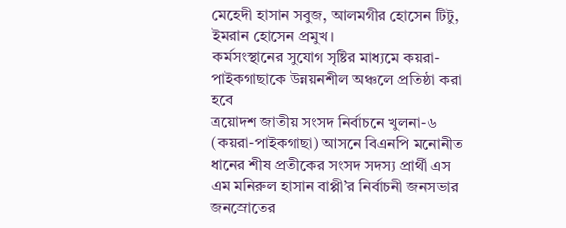মেহেদী হাসান সবুজ, আলমগীর হোসেন টিটু, ইমরান হোসেন প্রমুখ।
কর্মসংস্থানের সুযোগ সৃষ্টির মাধ্যমে কয়রা-পাইকগাছাকে উন্নয়নশীল অঞ্চলে প্রতিষ্ঠা করা হবে
ত্রয়োদশ জাতীয় সংসদ নির্বাচনে খুলনা-৬ (কয়রা-পাইকগাছা) আসনে বিএনপি মনোনীত ধানের শীষ প্রতীকের সংসদ সদস্য প্রার্থী এস এম মনিরুল হাসান বাপ্পী’র নির্বাচনী জনসভার জনস্রোতের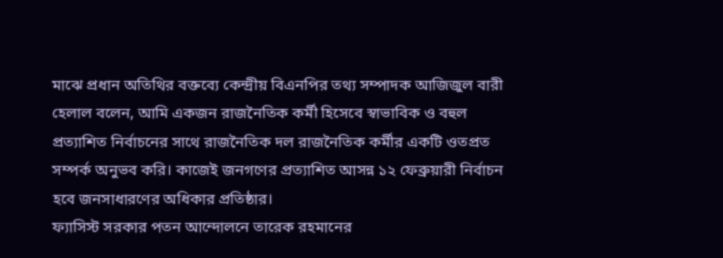মাঝে প্রধান অতিথির বক্তব্যে কেন্দ্রীয় বিএনপির তথ্য সম্পাদক আজিজুল বারী হেলাল বলেন, আমি একজন রাজনৈতিক কর্মী হিসেবে স্বাভাবিক ও বহুল প্রত্যাশিত নির্বাচনের সাথে রাজনৈতিক দল রাজনৈতিক কর্মীর একটি ওতপ্রত সম্পর্ক অনুভব করি। কাজেই জনগণের প্রত্যাশিত আসন্ন ১২ ফেব্রুয়ারী নির্বাচন হবে জনসাধারণের অধিকার প্রতিষ্ঠার।
ফ্যাসিস্ট সরকার পতন আন্দোলনে তারেক রহমানের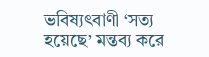ভবিষ্যৎবাণী ‘সত্য হয়েছে’ মন্তব্য করে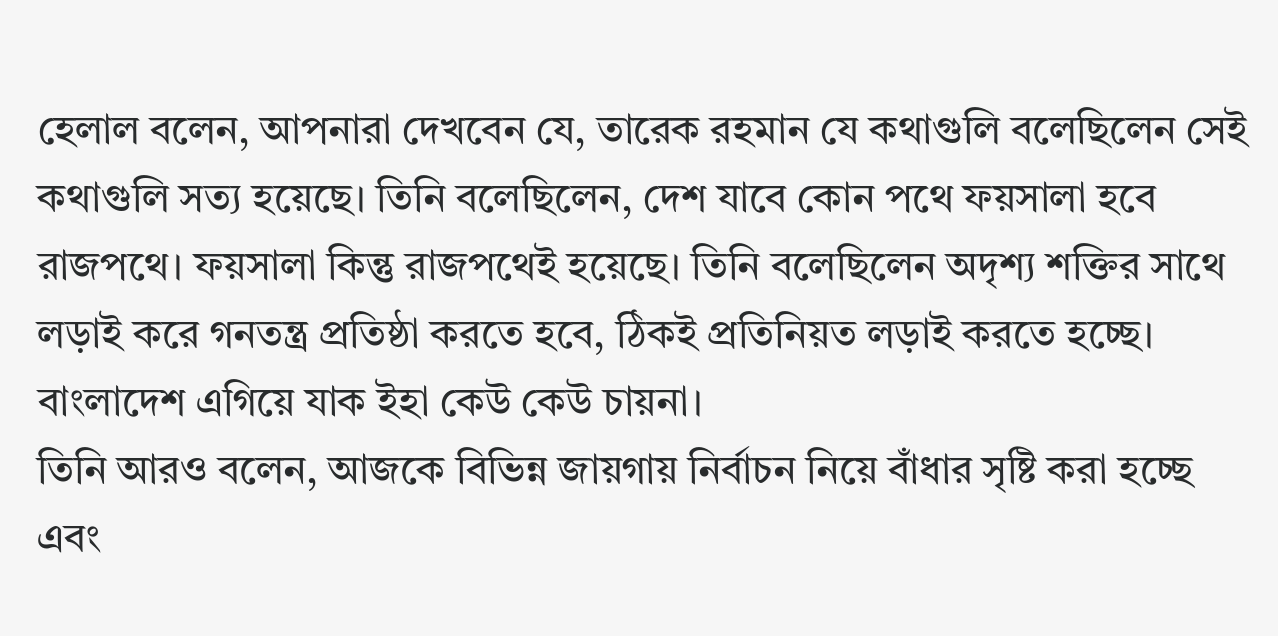হেলাল বলেন, আপনারা দেখবেন যে, তারেক রহমান যে কথাগুলি বলেছিলেন সেই কথাগুলি সত্য হয়েছে। তিনি বলেছিলেন, দেশ যাবে কোন পথে ফয়সালা হবে রাজপথে। ফয়সালা কিন্তু রাজপথেই হয়েছে। তিনি বলেছিলেন অদৃশ্য শক্তির সাথে লড়াই করে গনতন্ত্র প্রতিষ্ঠা করতে হবে, ঠিকই প্রতিনিয়ত লড়াই করতে হচ্ছে। বাংলাদেশ এগিয়ে যাক ইহা কেউ কেউ চায়না।
তিনি আরও বলেন, আজকে বিভিন্ন জায়গায় নির্বাচন নিয়ে বাঁধার সৃষ্টি করা হচ্ছে এবং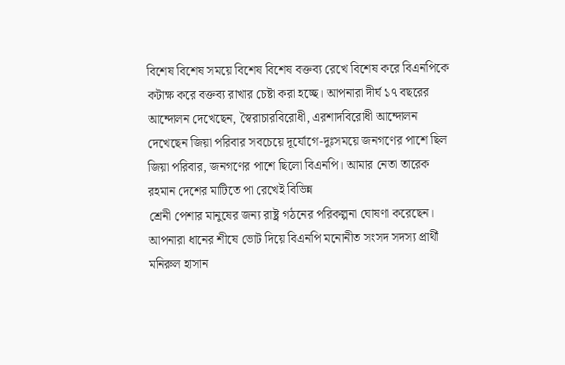বিশেষ বিশেষ সময়ে বিশেষ বিশেষ বক্তব্য রেখে বিশেষ করে বিএনপিকে কটাক্ষ করে বক্তব্য রাখার চেষ্টা করা হচ্ছে। আপনারা দীর্ঘ ১৭ বছরের আন্দোলন দেখেছেন, স্বৈরাচারবিরোধী, এরশাদবিরোধী আন্দোলন দেখেছেন জিয়া পরিবার সবচেয়ে দূর্যোগে-দুঃসময়ে জনগণের পাশে ছিল জিয়া পরিবার, জনগণের পাশে ছিলো বিএনপি। আমার নেতা তারেক রহমান দেশের মাটিতে পা রেখেই বিভিন্ন
শ্রেনী পেশার মানুষের জন্য রাষ্ট্র গঠনের পরিকল্পনা ঘোষণা করেছেন। আপনারা ধানের শীষে ভোট দিয়ে বিএনপি মনোনীত সংসদ সদস্য প্রার্থী মনিরুল হাসান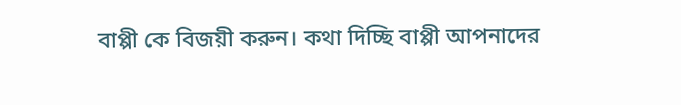বাপ্পী কে বিজয়ী করুন। কথা দিচ্ছি বাপ্পী আপনাদের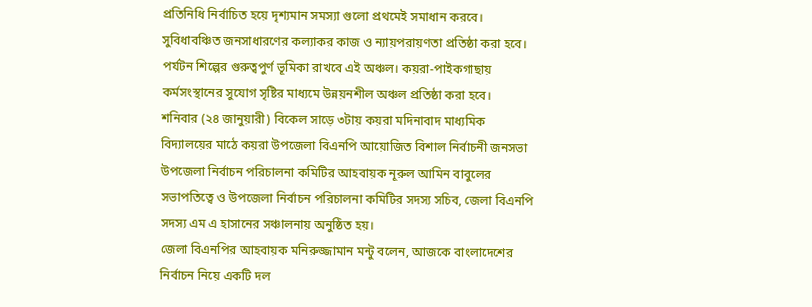প্রতিনিধি নির্বাচিত হয়ে দৃশ্যমান সমস্যা গুলো প্রথমেই সমাধান করবে। সুবিধাবঞ্চিত জনসাধারণের কল্যাকর কাজ ও ন্যায়পরায়ণতা প্রতিষ্ঠা করা হবে। পর্যটন শিল্পের গুরুত্বপুর্ণ ভূমিকা রাখবে এই অঞ্চল। কয়রা-পাইকগাছায় কর্মসংস্থানের সুযোগ সৃষ্টির মাধ্যমে উন্নয়নশীল অঞ্চল প্রতিষ্ঠা করা হবে।
শনিবার (২৪ জানুয়ারী) বিকেল সাড়ে ৩টায় কয়রা মদিনাবাদ মাধ্যমিক বিদ্যালয়ের মাঠে কয়রা উপজেলা বিএনপি আয়োজিত বিশাল নির্বাচনী জনসভা উপজেলা নির্বাচন পরিচালনা কমিটির আহবায়ক নূরুল আমিন বাবুলের সভাপতিত্বে ও উপজেলা নির্বাচন পরিচালনা কমিটির সদস্য সচিব, জেলা বিএনপি সদস্য এম এ হাসানের সঞ্চালনায় অনুষ্ঠিত হয়।
জেলা বিএনপির আহবায়ক মনিরুজ্জামান মন্টু বলেন, আজকে বাংলাদেশের নির্বাচন নিয়ে একটি দল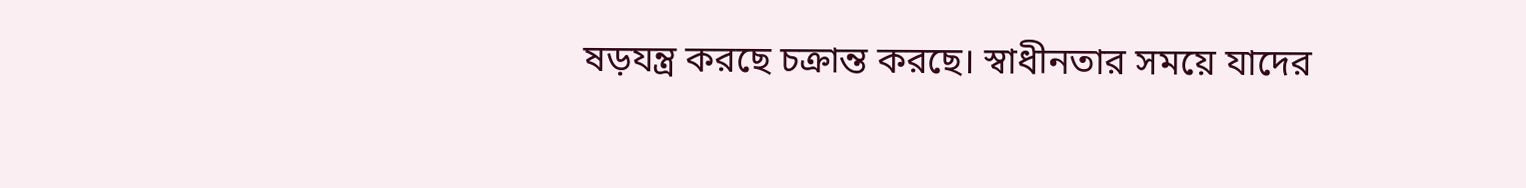ষড়যন্ত্র করছে চক্রান্ত করছে। স্বাধীনতার সময়ে যাদের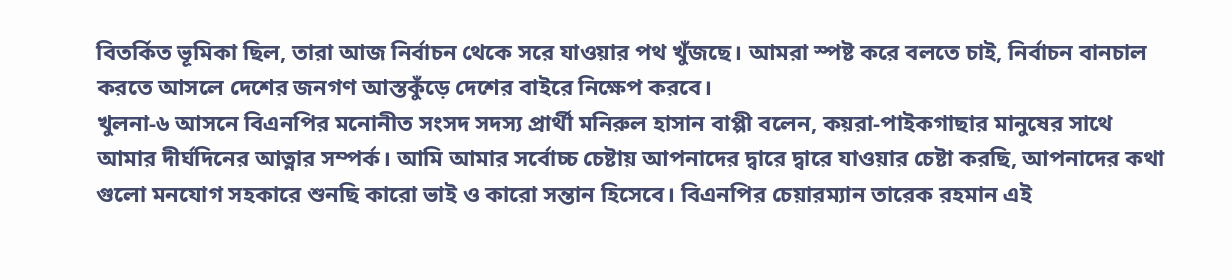বিতর্কিত ভূমিকা ছিল, তারা আজ নির্বাচন থেকে সরে যাওয়ার পথ খুঁজছে। আমরা স্পষ্ট করে বলতে চাই, নির্বাচন বানচাল করতে আসলে দেশের জনগণ আস্তকুঁড়ে দেশের বাইরে নিক্ষেপ করবে।
খুলনা-৬ আসনে বিএনপির মনোনীত সংসদ সদস্য প্রার্থী মনিরুল হাসান বাপ্পী বলেন, কয়রা-পাইকগাছার মানুষের সাথে আমার দীর্ঘদিনের আত্নার সম্পর্ক। আমি আমার সর্বোচ্চ চেষ্টায় আপনাদের দ্বারে দ্বারে যাওয়ার চেষ্টা করছি, আপনাদের কথা গুলো মনযোগ সহকারে শুনছি কারো ভাই ও কারো সন্তান হিসেবে। বিএনপির চেয়ারম্যান তারেক রহমান এই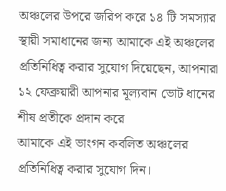অঞ্চলের উপরে জরিপ করে ১৪ টি সমস্যার স্থায়ী সমাধানের জন্য আমাকে এই অঞ্চলের প্রতিনিধিত্ব করার সুযোগ দিয়েছেন, আপনারা ১২ ফেব্রুয়ারী আপনার মূল্যবান ভোট ধানের শীষ প্রতীকে প্রদান করে
আমাকে এই ভাংগন কবলিত অঞ্চলের প্রতিনিধিত্ব করার সুযোগ দিন।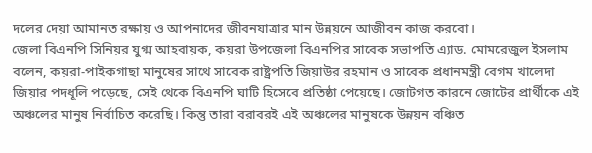দলের দেয়া আমানত রক্ষায় ও আপনাদের জীবনযাত্রার মান উন্নয়নে আজীবন কাজ করবো।
জেলা বিএনপি সিনিয়র যুগ্ম আহবায়ক, কয়রা উপজেলা বিএনপির সাবেক সভাপতি এ্যাড. মোমরেজুল ইসলাম বলেন, কয়রা-পাইকগাছা মানুষের সাথে সাবেক রাষ্ট্রপতি জিয়াউর রহমান ও সাবেক প্রধানমন্ত্রী বেগম খালেদা জিয়ার পদধূলি পড়েছে, সেই থেকে বিএনপি ঘাটি হিসেবে প্রতিষ্ঠা পেয়েছে। জোটগত কারনে জোটের প্রার্থীকে এই অঞ্চলের মানুষ নির্বাচিত করেছি। কিন্তু তারা বরাবরই এই অঞ্চলের মানুষকে উন্নয়ন বঞ্চিত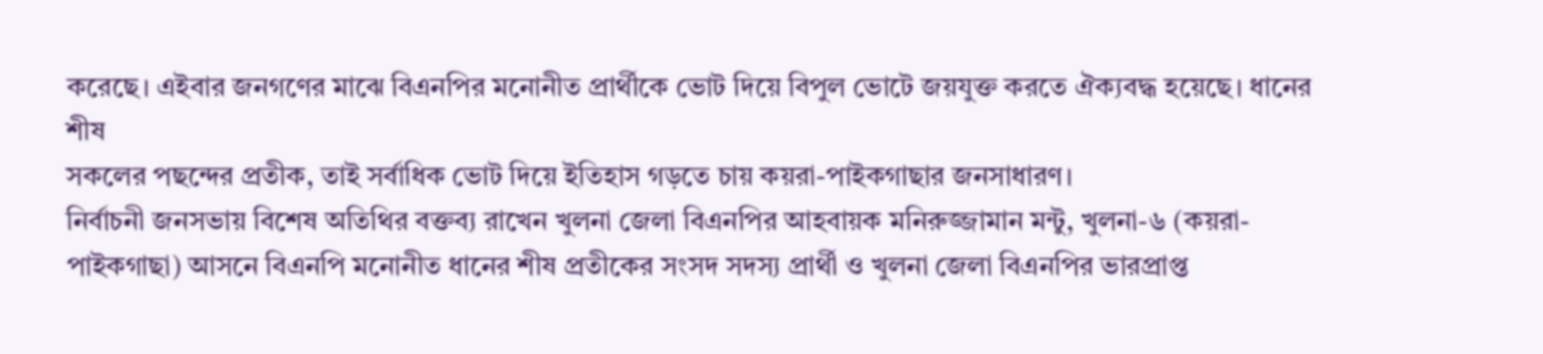করেছে। এইবার জনগণের মাঝে বিএনপির মনোনীত প্রার্থীকে ভোট দিয়ে বিপুল ভোটে জয়যুক্ত করতে ঐক্যবদ্ধ হয়েছে। ধানের শীষ
সকলের পছন্দের প্রতীক, তাই সর্বাধিক ভোট দিয়ে ইতিহাস গড়তে চায় কয়রা-পাইকগাছার জনসাধারণ।
নির্বাচনী জনসভায় বিশেষ অতিথির বক্তব্য রাখেন খুলনা জেলা বিএনপির আহবায়ক মনিরুজ্জামান মন্টু, খুলনা-৬ (কয়রা-পাইকগাছা) আসনে বিএনপি মনোনীত ধানের শীষ প্রতীকের সংসদ সদস্য প্রার্থী ও খুলনা জেলা বিএনপির ভারপ্রাপ্ত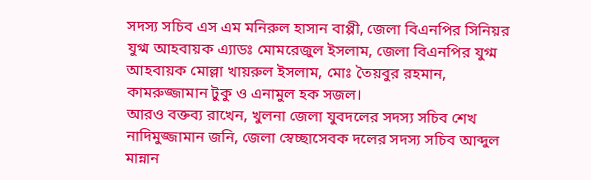সদস্য সচিব এস এম মনিরুল হাসান বাপ্পী, জেলা বিএনপির সিনিয়র যুগ্ম আহবায়ক এ্যাডঃ মোমরেজুল ইসলাম, জেলা বিএনপির যুগ্ম আহবায়ক মোল্লা খায়রুল ইসলাম, মোঃ তৈয়বুর রহমান, কামরুজ্জামান টুকু ও এনামুল হক সজল।
আরও বক্তব্য রাখেন, খুলনা জেলা যুবদলের সদস্য সচিব শেখ নাদিমুজ্জামান জনি, জেলা স্বেচ্ছাসেবক দলের সদস্য সচিব আব্দুল মান্নান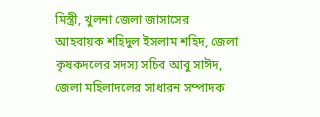মিস্ত্রী, খুলনা জেলা জাসাসের আহবায়ক শহিদুল ইসলাম শহিদ, জেলা কৃষকদলের সদস্য সচিব আবু সাঈদ, জেলা মহিলাদলের সাধারন সম্পাদক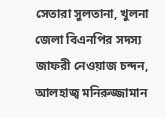সেতারা সুলতানা, খুলনা জেলা বিএনপির সদস্য জাফরী নেওয়াজ চন্দন, আলহাজ্ব মনিরুজ্জামান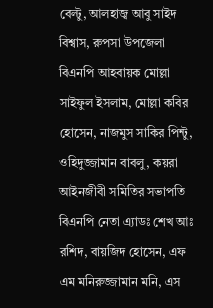বেল্টু, আলহাজ্ব আবু সাইদ বিশ্বাস, রুপসা উপজেলা বিএনপি আহবায়ক মোল্লা সাইফুল ইসলাম, মোল্লা কবির হোসেন, নাজমুস সাকির পিন্টু, ওহিদুজ্জামান বাবলু, কয়রা আইনজীবী সমিতির সভাপতি বিএনপি নেতা এ্যাডঃ শেখ আঃ রশিদ, বায়জিদ হোসেন, এফ এম মনিরুজ্জামান মনি, এস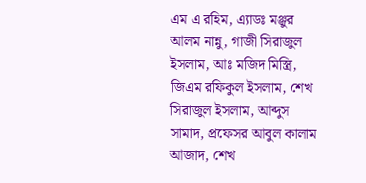এম এ রহিম, এ্যাডঃ মঞ্জুর আলম নান্নু, গাজী সিরাজুল ইসলাম, আঃ মজিদ মিস্ত্রি, জিএম রফিকুল ইসলাম, শেখ সিরাজুল ইসলাম, আব্দুস সামাদ, প্রফেসর আবুল কালাম আজাদ, শেখ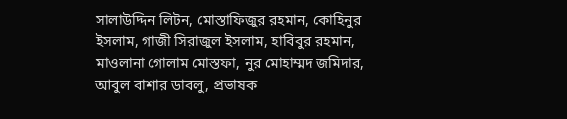সালাউদ্দিন লিটন, মোস্তাফিজুর রহমান, কোহিনুর ইসলাম, গাজী সিরাজুল ইসলাম, হাবিবুর রহমান, মাওলানা গোলাম মোস্তফা, নুর মোহাম্মদ জমিদার, আবুল বাশার ডাবলু, প্রভাষক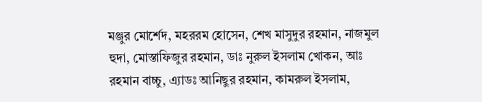মঞ্জুর মোর্শেদ, মহররম হোসেন, শেখ মাসুদুর রহমান, নাজমুল হুদা, মোস্তাফিজুর রহমান, ডাঃ নুরুল ইসলাম খোকন, আঃ রহমান বাচ্চু, এ্যাডঃ আনিছুর রহমান, কামরুল ইসলাম,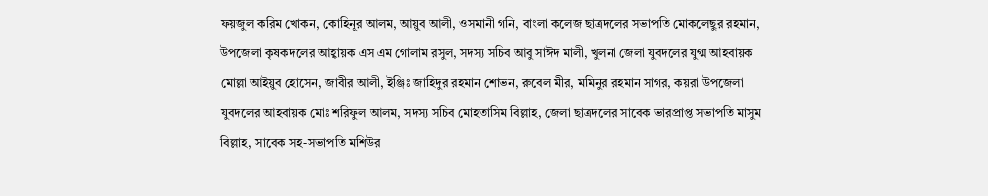ফয়জুল করিম খোকন, কোহিনূর আলম, আয়ুব আলী, ওসমানী গনি, বাংলা কলেজ ছাত্রদলের সভাপতি মোকলেছুর রহমান, উপজেলা কৃষকদলের আহ্বায়ক এস এম গোলাম রসুল, সদস্য সচিব আবু সাঈদ মালী, খুলনা জেলা যুবদলের যুগ্ম আহবায়ক মোল্লা আইয়ুব হোসেন, জাবীর আলী, ইঞ্জিঃ জাহিদুর রহমান শোভন, রুবেল মীর, মমিনুর রহমান সাগর, কয়রা উপজেলা যুবদলের আহবায়ক মোঃ শরিফুল আলম, সদস্য সচিব মোহতাসিম বিল্লাহ, জেলা ছাত্রদলের সাবেক ভারপ্রাপ্ত সভাপতি মাসুম বিল্লাহ, সাবেক সহ-সভাপতি মশিউর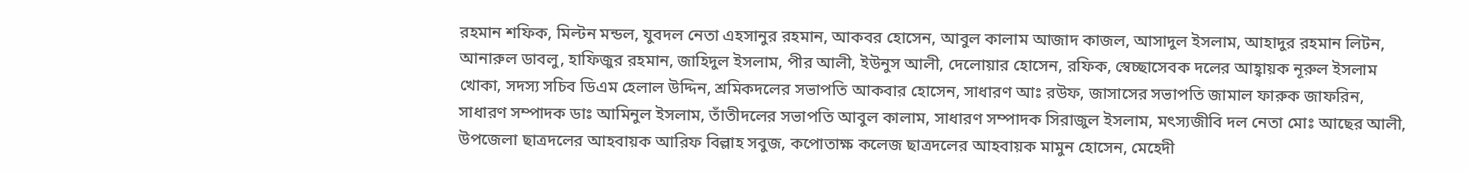রহমান শফিক, মিল্টন মন্ডল, যুবদল নেতা এহসানুর রহমান, আকবর হোসেন, আবুল কালাম আজাদ কাজল, আসাদুল ইসলাম, আহাদুর রহমান লিটন, আনারুল ডাবলু, হাফিজুর রহমান, জাহিদুল ইসলাম, পীর আলী, ইউনুস আলী, দেলোয়ার হোসেন, রফিক, স্বেচ্ছাসেবক দলের আহ্বায়ক নূরুল ইসলাম খোকা, সদস্য সচিব ডিএম হেলাল উদ্দিন, শ্রমিকদলের সভাপতি আকবার হোসেন, সাধারণ আঃ রউফ, জাসাসের সভাপতি জামাল ফারুক জাফরিন, সাধারণ সম্পাদক ডাঃ আমিনুল ইসলাম, তাঁতীদলের সভাপতি আবুল কালাম, সাধারণ সম্পাদক সিরাজুল ইসলাম, মৎস্যজীবি দল নেতা মোঃ আছের আলী, উপজেলা ছাত্রদলের আহবায়ক আরিফ বিল্লাহ সবুজ, কপোতাক্ষ কলেজ ছাত্রদলের আহবায়ক মামুন হোসেন, মেহেদী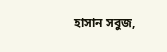হাসান সবুজ,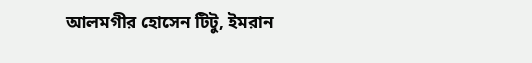আলমগীর হোসেন টিটু, ইমরান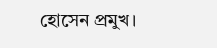হোসেন প্রমুখ।